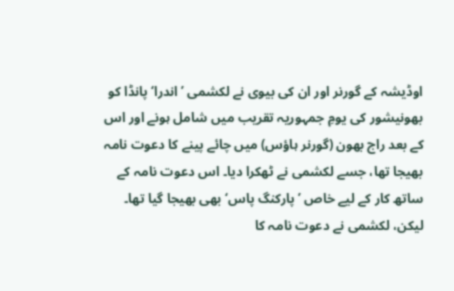اوڈیشہ کے گورنر اور ان کی بیوی نے لکشمی ’اندرا‘ پانڈا کو بھونیشور کی یومِ جمہوریہ تقریب میں شامل ہونے اور اس کے بعد راج بھون (گورنر ہاؤس) میں چائے پینے کا دعوت نامہ بھیجا تھا، جسے لکشمی نے ٹھکرا دیا۔ اس دعوت نامہ کے ساتھ کار کے لیے خاص ’پارکنگ پاس‘ بھی بھیجا گیا تھا۔ لیکن، لکشمی نے دعوت نامہ کا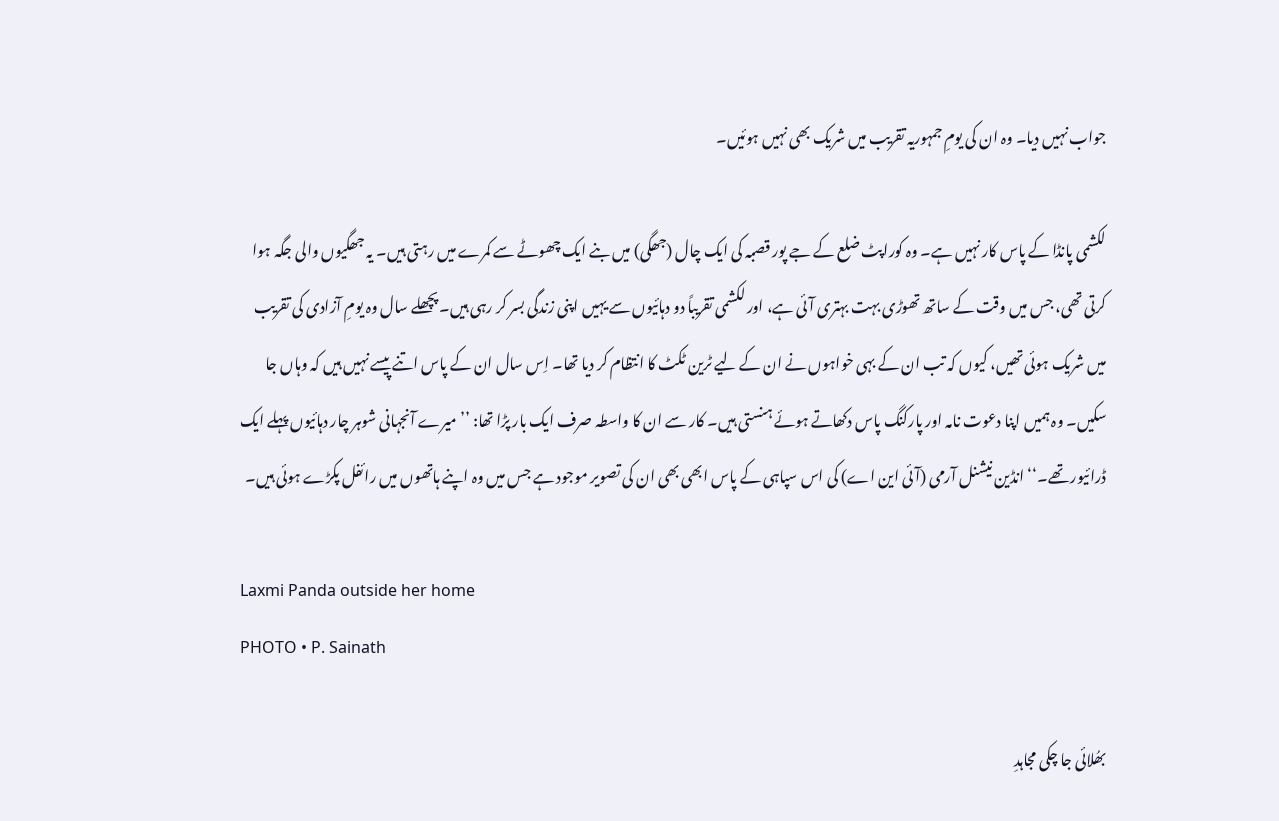جواب نہیں دیا۔ وہ ان کی یومِ جمہوریہ تقریب میں شریک بھی نہیں ہوئیں۔

لکشمی پانڈا کے پاس کار نہیں ہے۔ وہ کوراپٹ ضلع کے جے پور قصبہ کی ایک چال (جھگی) میں بنے ایک چھوٹے سے کمرے میں رہتی ہیں۔ یہ جھگیوں والی جگہ ہوا کرتی تھی، جس میں وقت کے ساتھ تھوڑی بہت بہتری آئی ہے، اور لکشمی تقریباً دو دہائیوں سے یہیں اپنی زندگی بسر کر رہی ہیں۔ پچھلے سال وہ یومِ آزادی کی تقریب میں شریک ہوئی تھیں، کیوں کہ تب ان کے بہی خواہوں نے ان کے لیے ٹرین ٹکٹ کا انتظام کر دیا تھا۔ اِس سال ان کے پاس اتنے پیسے نہیں ہیں کہ وہاں جا سکیں۔ وہ ہمیں اپنا دعوت نامہ اور پارکنگ پاس دکھاتے ہوئے ہنستی ہیں۔ کار سے ان کا واسطہ صرف ایک بار پڑا تھا: ’’میرے آنجہانی شوہر چار دہائیوں پہلے ایک ڈرائیور تھے۔‘‘ انڈین نیشنل آرمی (آئی این اے) کی اس سپاہی کے پاس ابھی بھی ان کی تصویر موجود ہے جس میں وہ اپنے ہاتھوں میں رائفل پکڑے ہوئی ہیں۔

Laxmi Panda outside her home
PHOTO • P. Sainath

بھُلائی جا چکی مجاہدِ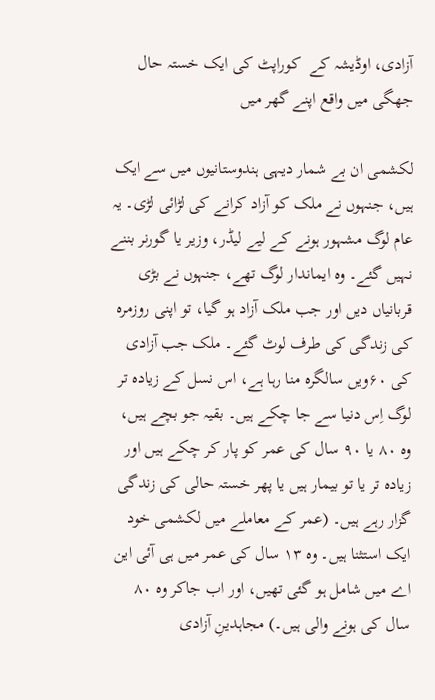آزادی، اوڈیشہ کے  کوراپٹ کی ایک خستہ حال جھگی میں واقع اپنے گھر میں

لکشمی ان بے شمار دیہی ہندوستانیوں میں سے ایک ہیں، جنہوں نے ملک کو آزاد کرانے کی لڑائی لڑی۔ یہ عام لوگ مشہور ہونے کے لیے لیڈر، وزیر یا گورنر بننے نہیں گئے۔ وہ ایماندار لوگ تھے، جنہوں نے بڑی قربانیاں دیں اور جب ملک آزاد ہو گیا، تو اپنی روزمرہ کی زندگی کی طرف لوٹ گئے۔ ملک جب آزادی کی ۶۰ویں سالگرہ منا رہا ہے، اس نسل کے زیادہ تر لوگ اِس دنیا سے جا چکے ہیں۔ بقیہ جو بچے ہیں، وہ ۸۰ یا ۹۰ سال کی عمر کو پار کر چکے ہیں اور زیادہ تر یا تو بیمار ہیں یا پھر خستہ حالی کی زندگی گزار رہے ہیں۔ (عمر کے معاملے میں لکشمی خود ایک استثنا ہیں۔ وہ ۱۳ سال کی عمر میں ہی آئی این اے میں شامل ہو گئی تھیں، اور اب جاکر وہ ۸۰ سال کی ہونے والی ہیں۔) مجاہدینِ آزادی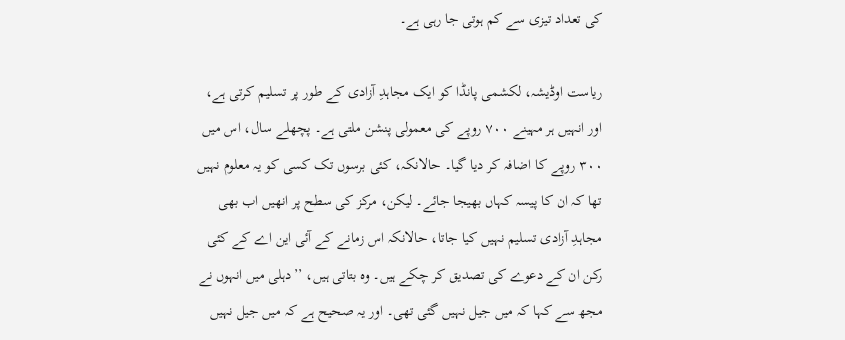کی تعداد تیزی سے کم ہوتی جا رہی ہے۔

ریاست اوڈیشہ، لکشمی پانڈا کو ایک مجاہدِ آزادی کے طور پر تسلیم کرتی ہے، اور انہیں ہر مہینے ۷۰۰ روپے کی معمولی پنشن ملتی ہے۔ پچھلے سال، اس میں ۳۰۰ روپے کا اضافہ کر دیا گیا۔ حالانکہ، کئی برسوں تک کسی کو یہ معلوم نہیں تھا کہ ان کا پیسہ کہاں بھیجا جائے۔ لیکن، مرکز کی سطح پر انھیں اب بھی مجاہدِ آزادی تسلیم نہیں کیا جاتا، حالانکہ اس زمانے کے آئی این اے کے کئی رکن ان کے دعوے کی تصدیق کر چکے ہیں۔ وہ بتاتی ہیں، ’’دہلی میں انہوں نے مجھ سے کہا کہ میں جیل نہیں گئی تھی۔ اور یہ صحیح ہے کہ میں جیل نہیں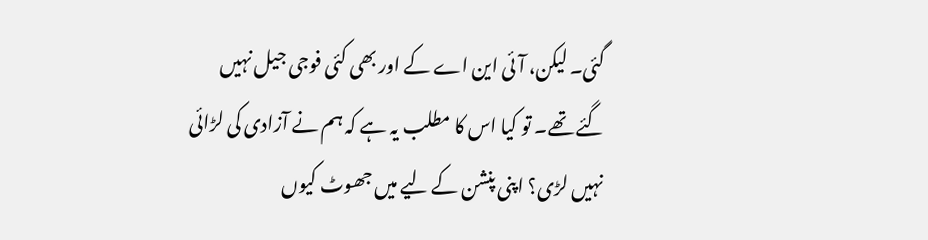گئی۔ لیکن، آئی این اے کے اور بھی کئی فوجی جیل نہیں گئے تھے۔ تو کیا اس کا مطلب یہ ہے کہ ہم نے آزادی کی لڑائی نہیں لڑی؟ اپنی پنشن کے لیے میں جھوٹ کیوں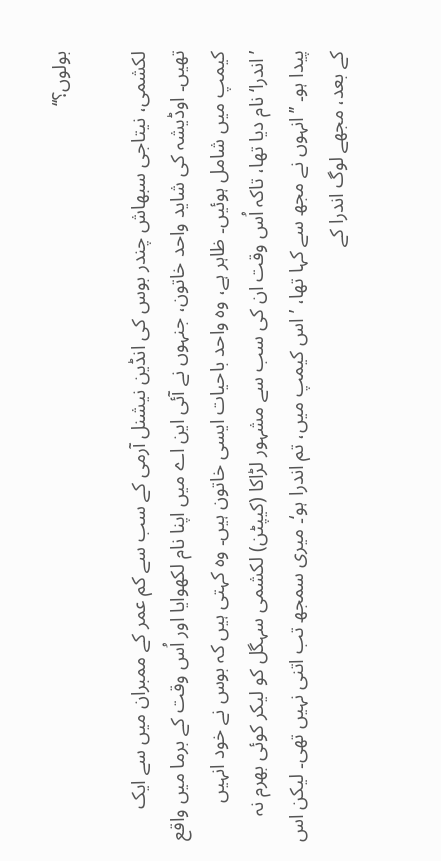بولوں؟‘‘

لکشمی، نیتاجی سبھاش چندر بوس کی انڈین نیشنل آرمی کے سب سے کم عمر کے ممبران میں سے ایک تھیں۔ اوڈیشہ کی شاید واحد خاتون، جنہوں نے آئی این اے میں اپنا نام لکھوایا اور اُس وقت کے برما میں واقع کیمپ میں شامل ہوئیں۔ ظاہر ہے، وہ واحد باحیات ایسی خاتون ہیں۔ وہ کہتی ہیں کہ بوس نے خود انہیں ’اندرا‘ نام دیا تھا، تاکہ اُس وقت ان کی سب سے مشہور لڑاکا (کیپٹن) لکشمی سہگل کو لیکر کوئی بھرم نہ پیدا ہو۔ ’’انہوں نے مجھ سے کہا تھا، ’اس کیمپ میں، تم اندرا ہو‘۔ میری سمجھ تب اتنی نہیں تھی۔ لیکن اس کے بعد، مجھے لوگ اندرا کے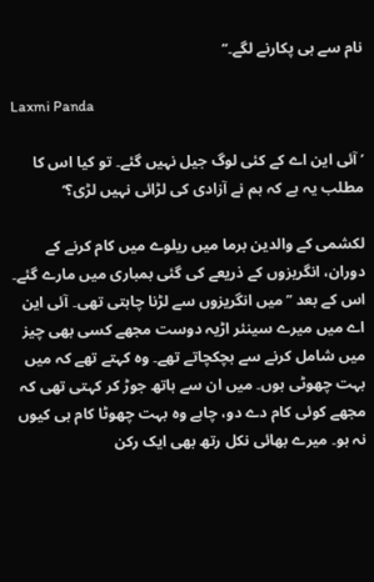نام سے ہی پکارنے لگے۔‘‘

Laxmi Panda

’آئی این اے کے کئی لوگ جیل نہیں گئے۔ تو کیا اس کا مطلب یہ ہے کہ ہم نے آزادی کی لڑائی نہیں لڑی؟‘

لکشمی کے والدین برما میں ریلوے میں کام کرنے کے دوران، انگریزوں کے ذریعے کی گئی بمباری میں مارے گئے۔ اس کے بعد ’’میں انگریزوں سے لڑنا چاہتی تھی۔ آئی این اے میں میرے سینئر اڑیہ دوست مجھے کسی بھی چیز میں شامل کرنے سے ہچکچاتے تھے۔ وہ کہتے تھے کہ میں بہت چھوٹی ہوں۔ میں ان سے ہاتھ جوڑ کر کہتی تھی کہ مجھے کوئی کام دے دو، چاہے وہ بہت چھوٹا کام ہی کیوں نہ ہو۔ میرے بھائی نکل رتھ بھی ایک رکن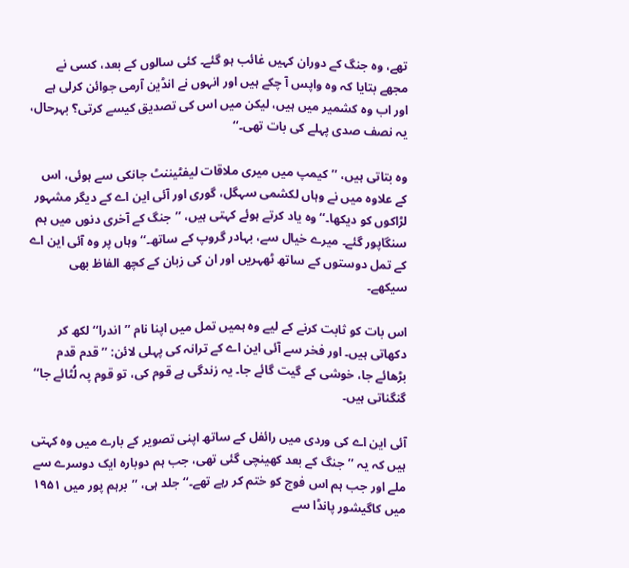تھے، وہ جنگ کے دوران کہیں غائب ہو گئے۔ کئی سالوں کے بعد، کسی نے مجھے بتایا کہ وہ واپس آ چکے ہیں اور انہوں نے انڈین آرمی جوائن کرلی ہے اور اب وہ کشمیر میں ہیں، لیکن میں اس کی تصدیق کیسے کرتی؟ بہرحال، یہ نصف صدی پہلے کی بات تھی۔‘‘

وہ بتاتی ہیں، ’’کیمپ میں میری ملاقات لیفٹیننٹ جانکی سے ہوئی، اس کے علاوہ میں نے وہاں لکشمی سہگل، گوری اور آئی این اے کے دیگر مشہور لڑاکوں کو دیکھا۔‘‘ وہ یاد کرتے ہوئے کہتی ہیں، ’’جنگ کے آخری دنوں میں ہم سنگاپور گئے۔ میرے خیال سے، بہادر گروپ کے ساتھ۔‘‘ وہاں پر وہ آئی این اے کے تمل دوستوں کے ساتھ ٹھہریں اور ان کی زبان کے کچھ الفاظ بھی سیکھے۔

اس بات کو ثابت کرنے کے لیے وہ ہمیں تمل میں اپنا نام ’’اندرا‘‘ لکھ کر دکھاتی ہیں۔ اور فخر سے آئی این اے کے ترانہ کی پہلی لائن: ’’قدم قدم بڑھائے جا، خوشی کے گیت گائے جا۔ یہ زندگی ہے قوم کی، تو قوم پہ لُٹائے جا‘‘ گنگناتی ہیں۔

آئی این اے کی وردی میں رائفل کے ساتھ اپنی تصویر کے بارے میں وہ کہتی ہیں کہ یہ ’’جنگ کے بعد کھینچی گئی تھی، جب ہم دوبارہ ایک دوسرے سے ملے اور جب ہم اس فوج کو ختم کر رہے تھے۔‘‘ جلد ہی، ’’برہم پور میں ۱۹۵۱ میں کاگیشور پانڈا سے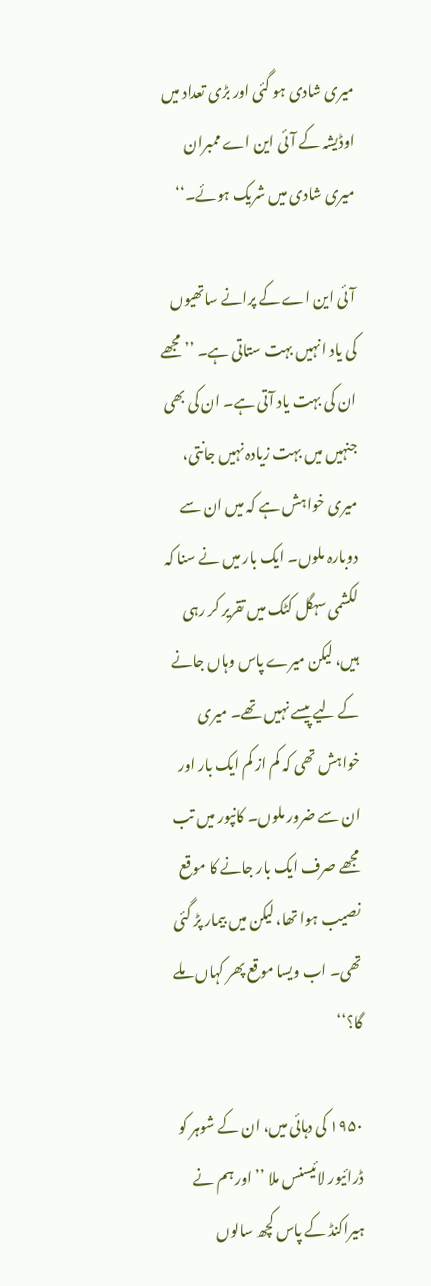میری شادی ہو گئی اور بڑی تعداد میں اوڈیشہ کے آئی این اے ممبران میری شادی میں شریک ہوئے۔‘‘

آئی این اے کے پرانے ساتھیوں کی یاد انہیں بہت ستاتی ہے۔ ’’مجھے ان کی بہت یاد آتی ہے۔ ان کی بھی جنہیں میں بہت زیادہ نہیں جانتی، میری خواہش ہے کہ میں ان سے دوبارہ ملوں۔ ایک بار میں نے سنا کہ لکشمی سہگل کٹک میں تقریر کر رہی ہیں، لیکن میرے پاس وہاں جانے کے لیے پیسے نہیں تھے۔ میری خواہش تھی کہ کم از کم ایک بار اور ان سے ضرور ملوں۔ کانپور میں تب مجھے صرف ایک بار جانے کا موقع نصیب ہوا تھا، لیکن میں بیمار پڑ گئی تھی۔ اب ویسا موقع پھر کہاں ملے گا؟‘‘

۱۹۵۰ کی دہائی میں، ان کے شوہر کو ڈرائیور لائیسنس ملا ’’اور ہم نے ہیراکنڈ کے پاس کچھ سالوں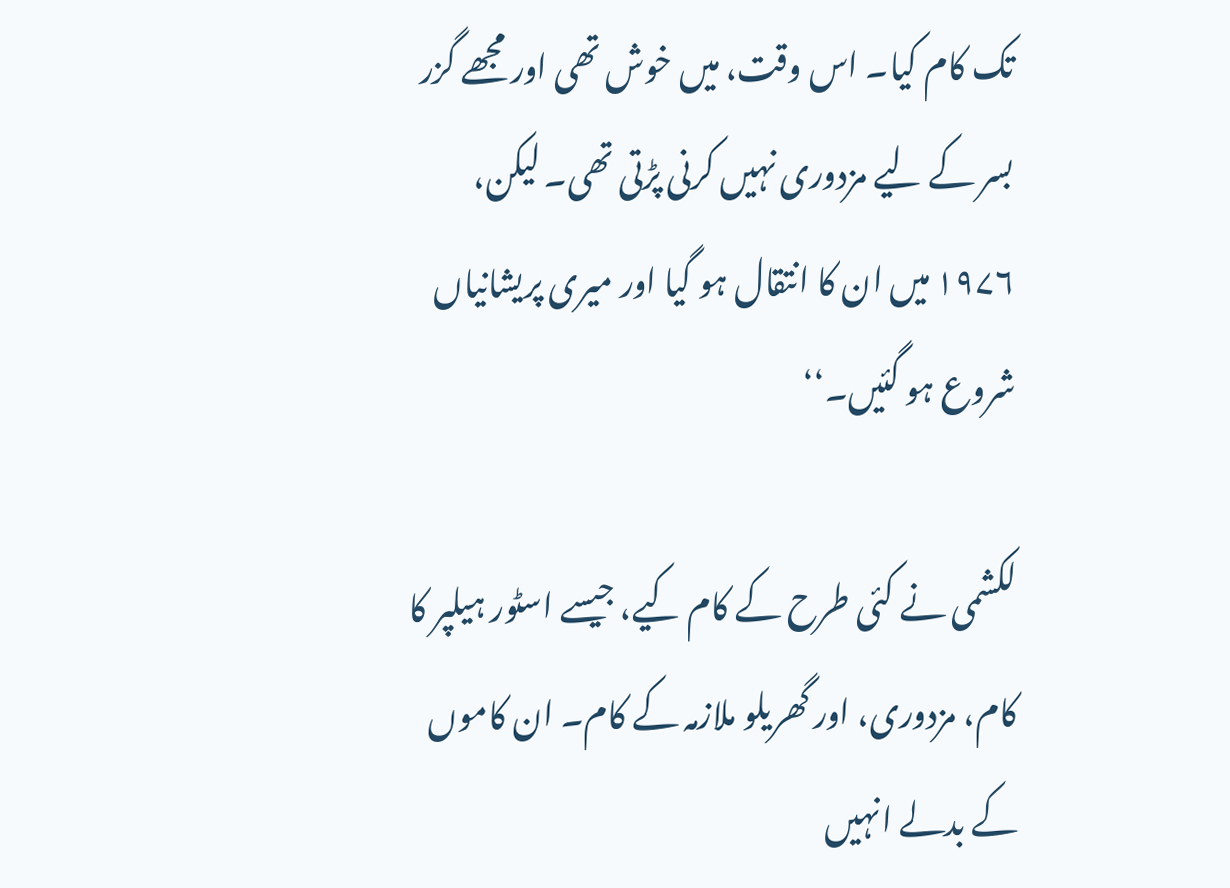تک کام کیا۔ اس وقت، میں خوش تھی اور مجھے گزر بسر کے لیے مزدوری نہیں کرنی پڑتی تھی۔ لیکن، ۱۹۷۶ میں ان کا انتقال ہو گیا اور میری پریشانیاں شروع ہو گئیں۔‘‘

لکشمی نے کئی طرح کے کام کیے، جیسے اسٹور ہیلپر کا کام، مزدوری، اور گھریلو ملازمہ کے کام۔ ان کاموں کے بدلے انہیں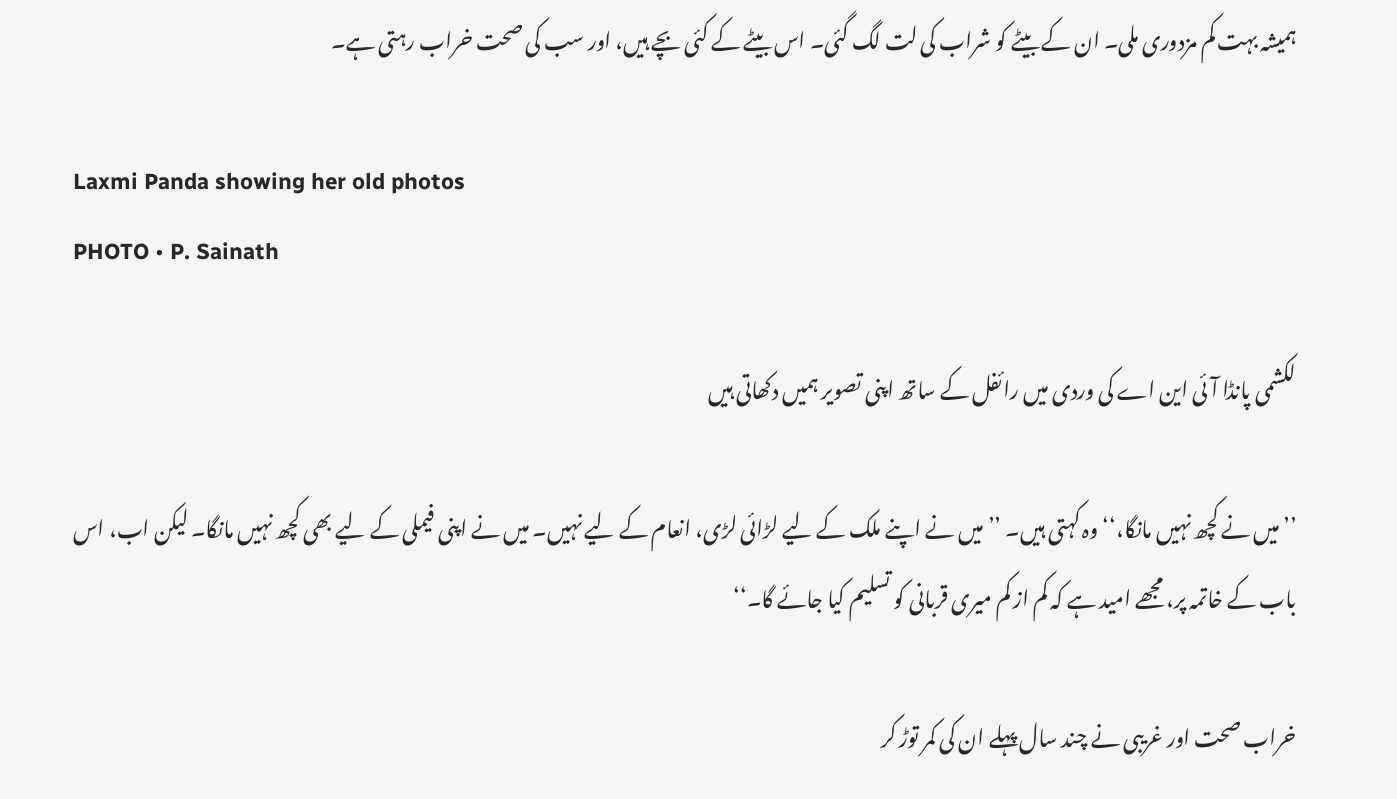ہمیشہ بہت کم مزدوری ملی۔ ان کے بیٹے کو شراب کی لت لگ گئی۔ اس بیٹے کے کئی بچے ہیں، اور سب کی صحت خراب رہتی ہے۔

Laxmi Panda showing her old photos
PHOTO • P. Sainath

لکشمی پانڈا آئی این اے کی وردی میں رائفل کے ساتھ اپنی تصویر ہمیں دکھاتی ہیں

’’میں نے کچھ نہیں مانگا،‘‘ وہ کہتی ہیں۔ ’’میں نے اپنے ملک کے لیے لڑائی لڑی، انعام کے لیے نہیں۔ میں نے اپنی فیملی کے لیے بھی کچھ نہیں مانگا۔ لیکن اب، اس باب کے خاتمہ پر، مجھے امید ہے کہ کم از کم میری قربانی کو تسلیم کیا جائے گا۔‘‘

خراب صحت اور غریبی نے چند سال پہلے ان کی کمر توڑ کر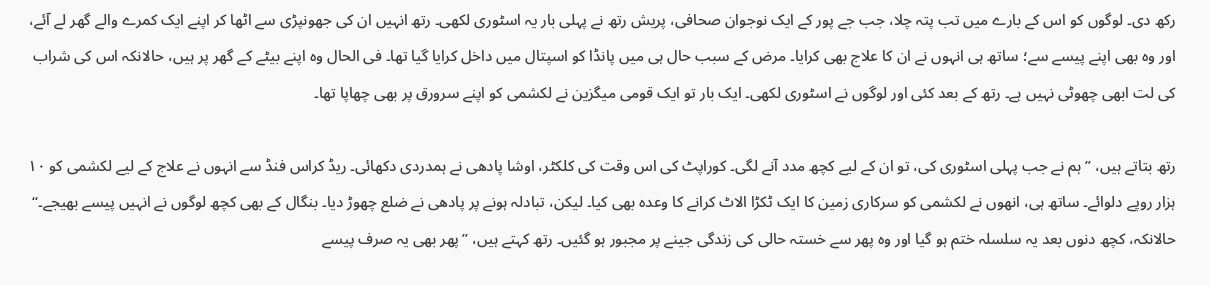رکھ دی۔ لوگوں کو اس کے بارے میں تب پتہ چلا، جب جے پور کے ایک نوجوان صحافی، پریش رتھ نے پہلی بار یہ اسٹوری لکھی۔ رتھ انہیں ان کی جھونپڑی سے اٹھا کر اپنے ایک کمرے والے گھر لے آئے، اور وہ بھی اپنے پیسے سے؛ ساتھ ہی انہوں نے ان کا علاج بھی کرایا۔ مرض کے سبب حال ہی میں پانڈا کو اسپتال میں داخل کرایا گیا تھا۔ فی الحال وہ اپنے بیٹے کے گھر پر ہیں، حالانکہ اس کی شراب کی لت ابھی چھوٹی نہیں ہے۔ رتھ کے بعد کئی اور لوگوں نے اسٹوری لکھی۔ ایک بار تو ایک قومی میگزین نے لکشمی کو اپنے سرورق پر بھی چھاپا تھا۔

رتھ بتاتے ہیں، ’’ہم نے جب پہلی اسٹوری کی، تو ان کے لیے کچھ مدد آنے لگی۔ کوراپٹ کی اس وقت کی کلکٹر، اوشا پادھی نے ہمدردی دکھائی۔ ریڈ کراس فنڈ سے انہوں نے علاج کے لیے لکشمی کو ۱۰ ہزار روپے دلوائے۔ ساتھ ہی، انھوں نے لکشمی کو سرکاری زمین کا ایک ٹکڑا الاٹ کرانے کا وعدہ بھی کیا۔ لیکن، تبادلہ ہونے پر پادھی نے ضلع چھوڑ دیا۔ بنگال کے بھی کچھ لوگوں نے انہیں پیسے بھیجے۔‘‘ حالانکہ، کچھ دنوں بعد یہ سلسلہ ختم ہو گیا اور وہ پھر سے خستہ حالی کی زندگی جینے پر مجبور ہو گئیں۔ رتھ کہتے ہیں، ’’پھر بھی یہ صرف پیسے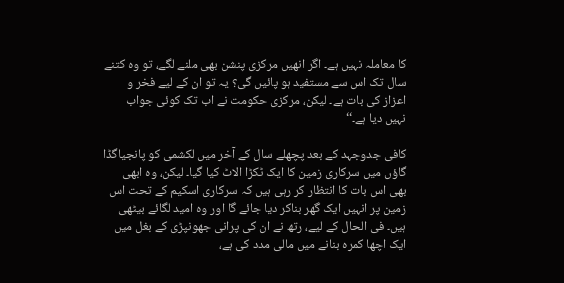کا معاملہ نہیں ہے۔ اگر انھیں مرکزی پنشن بھی ملنے لگے، تو وہ کتنے سال تک اس سے مستفید ہو پائیں گی؟ یہ تو ان کے لیے فخر و اعزاز کی بات ہے۔ لیکن، مرکزی حکومت نے اب تک کوئی جواب نہیں دیا ہے۔‘‘

کافی جدوجہد کے بعد پچھلے سال کے آخر میں لکشمی کو پانجیاگڈا گاؤں میں سرکاری زمین کا ایک ٹکڑا الاٹ کیا گیا۔ لیکن، وہ ابھی بھی اس بات کا انتظار کر رہی ہیں کہ سرکاری اسکیم کے تحت اس زمین پر انہیں ایک گھر بناکر دیا جائے گا اور وہ امید لگائے بیٹھی ہیں۔ فی الحال کے لیے، رتھ نے ان کی پرانی جھونپڑی کے بغل میں ایک اچھا کمرہ بنانے میں مالی مدد کی ہے،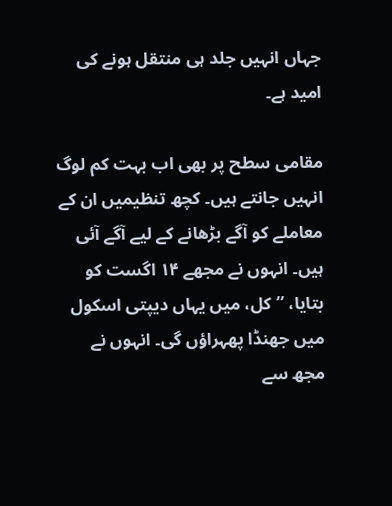جہاں انہیں جلد ہی منتقل ہونے کی امید ہے۔

مقامی سطح پر بھی اب بہت کم لوگ انہیں جانتے ہیں۔ کچھ تنظیمیں ان کے معاملے کو آگے بڑھانے کے لیے آگے آئی ہیں۔ انہوں نے مجھے ۱۴ اگست کو بتایا، ’’کل، میں یہاں دیپتی اسکول میں جھنڈا پھہراؤں گی۔ انہوں نے مجھ سے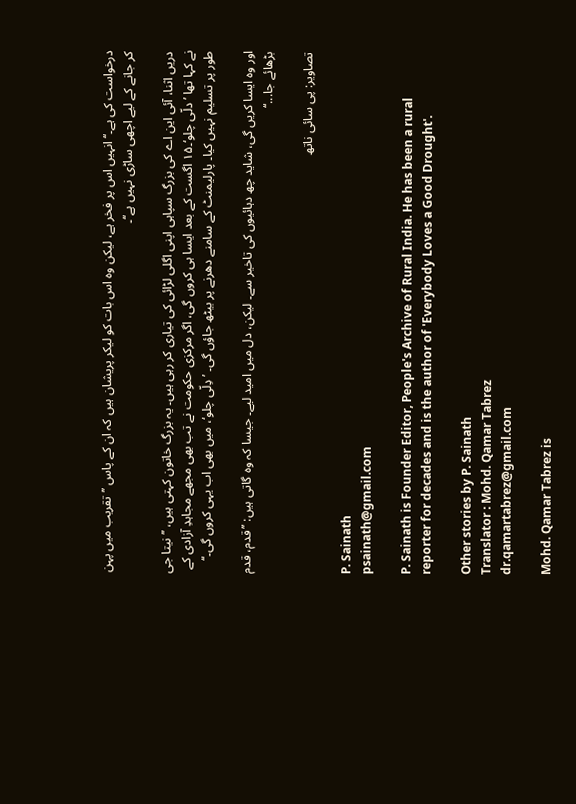درخواست کی ہے۔‘‘ انہیں اس پر فخر ہے، لیکن وہ اس بات کو لیکر پریشان ہیں کہ ان کے پاس ’’تقریب میں پہن کر جانے کے لیے اچھی ساڑی نہیں ہے‘‘۔

دریں اثنا، آئی این اے کی بزرگ سپاہی اپنی اگلی لڑائی کی تیاری کر رہی ہیں۔ یہ بزرگ خاتون کہتی ہیں، ’’نیتا جی نے کہا تھا ’دلّی چلو‘۔۱۵ اگست کے بعد ایسا ہی کروں گی، اگر مرکزی حکومت نے تب بھی مجھے مجاہدِ آزادی کے طور پر تسلیم نہیں کیا۔ پارلیمنٹ کے سامنے دھرنے پر بیٹھ جاؤں گی۔ ’دِلّی چلو‘، میں بھی اب یہی کروں گی۔‘‘

اور وہ ایسا کریں گی، شاید چھ دہائیوں کی تاخیر سے۔ لیکن، دل میں امید لیے۔ جیسا کہ وہ گاتی ہیں: ’’قدم، قدم بڑھائے جا...‘‘

تصاویر: پی سائی ناتھ

P. Sainath
psainath@gmail.com

P. Sainath is Founder Editor, People's Archive of Rural India. He has been a rural reporter for decades and is the author of 'Everybody Loves a Good Drought'.

Other stories by P. Sainath
Translator : Mohd. Qamar Tabrez
dr.qamartabrez@gmail.com

Mohd. Qamar Tabrez is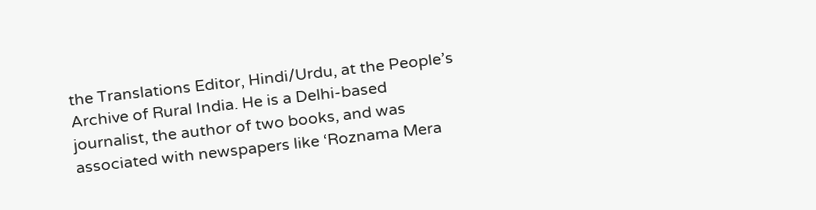the Translations Editor, Hindi/Urdu, at the People’s Archive of Rural India. He is a Delhi-based journalist, the author of two books, and was associated with newspapers like ‘Roznama Mera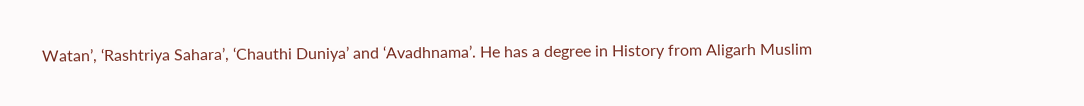Watan’, ‘Rashtriya Sahara’, ‘Chauthi Duniya’ and ‘Avadhnama’. He has a degree in History from Aligarh Muslim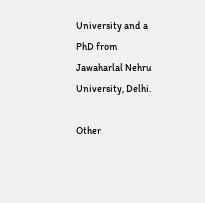University and a PhD from Jawaharlal Nehru University, Delhi.

Other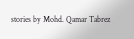stories by Mohd. Qamar Tabrez